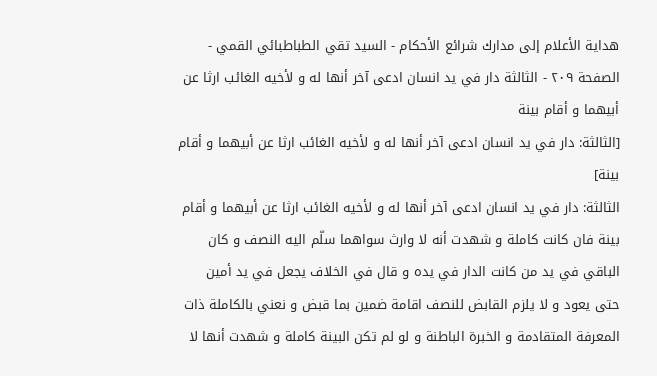هداية الأعلام إلى مدارك شرائع الأحكام - السيد تقي الطباطبائي القمي - الصفحة ٢٠٩ - الثالثة دار في يد انسان ادعى آخر أنها له و لأخيه الغائب ارثا عن أبيهما و أقام بينة
[الثالثة: دار في يد انسان ادعى آخر أنها له و لأخيه الغائب ارثا عن أبيهما و أقام بينة]
الثالثة: دار في يد انسان ادعى آخر أنها له و لأخيه الغائب ارثا عن أبيهما و أقام بينة فان كانت كاملة و شهدت أنه لا وارث سواهما سلّم اليه النصف و كان الباقي في يد من كانت الدار في يده و قال في الخلاف يجعل في يد أمين حتى يعود و لا يلزم القابض للنصف اقامة ضمين بما قبض و نعني بالكاملة ذات المعرفة المتقادمة و الخبرة الباطنة و لو لم تكن البينة كاملة و شهدت أنها لا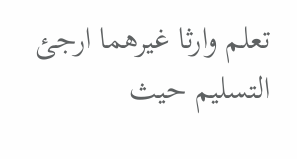تعلم وارثا غيرهما ارجئ التسليم حيث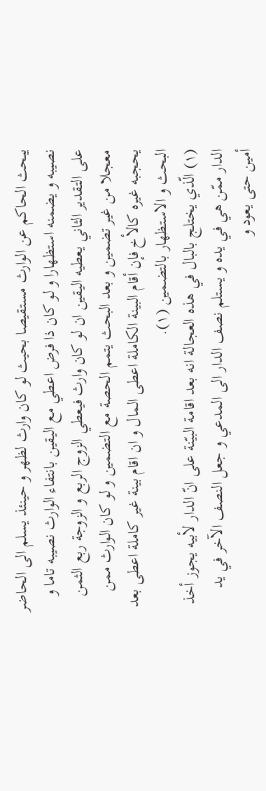يبحث الحاكم عن الوارث مستقيصا بحيث لو كان وارث لظهر و حينئذ يسلم الى الحاضر نصيبه و يضمنه استظهارا و لو كان ذا فرض اعطي مع اليقين بانتفاء الوارث نصيبه تاما و على التقدير الثاني يعطيه اليقين ان لو كان وارث فيعطي الزوج الربع و الزوجة ربع الثمن معجلا من غير تضمين و بعد البحث يتمم الحصة مع التضمين و لو كان الوارث ممن يحجبه غيره كالأخ فإن أقام البينة الكاملة اعطى المال و ان اقام بينة غير كاملة اعطى بعد البحث و الاستظهار بالتضمين (١).
(١) الّذي يختلج بالبال في هذه العجالة انه بعد اقامة البيّنة على انّ الدار لأبيه يجوز أخذ الدار ممّن هي في يده و يستلم نصف الدار الى المدعي و جعل النصف الآخر في يد أمين حتى يعود و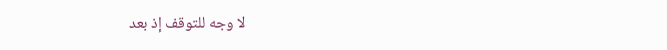لا وجه للتوقف إذ بعد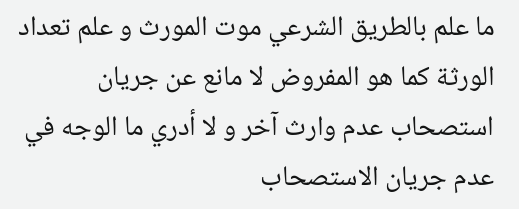ما علم بالطريق الشرعي موت المورث و علم تعداد الورثة كما هو المفروض لا مانع عن جريان استصحاب عدم وارث آخر و لا أدري ما الوجه في عدم جريان الاستصحاب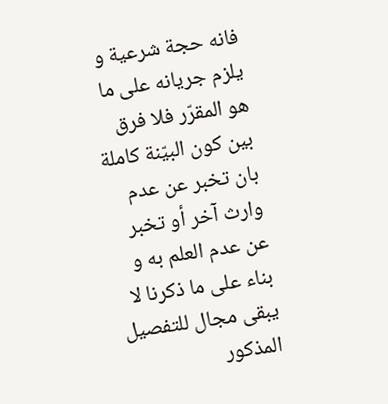فانه حجة شرعية و يلزم جريانه على ما هو المقرّر فلا فرق بين كون البيّنة كاملة بان تخبر عن عدم وارث آخر أو تخبر عن عدم العلم به و بناء على ما ذكرنا لا يبقى مجال للتفصيل المذكور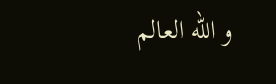و اللّه العالم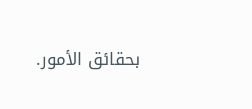بحقائق الأمور.